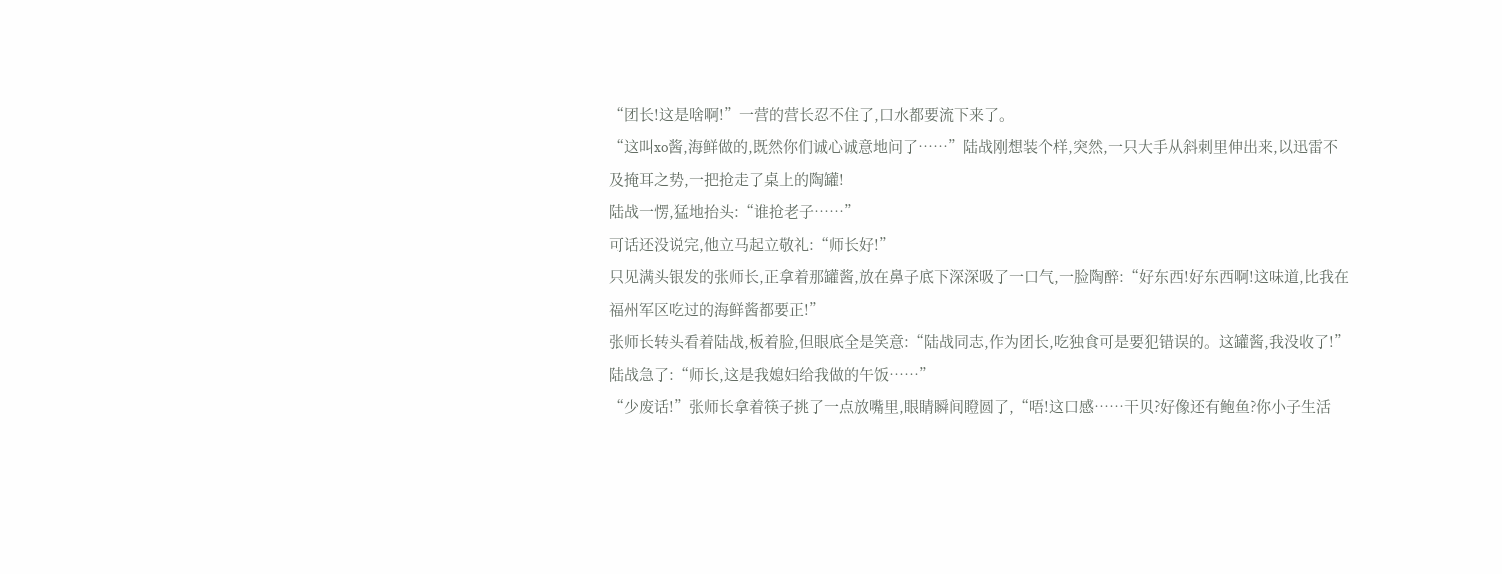“团长!这是啥啊!”一营的营长忍不住了,口水都要流下来了。
“这叫xo酱,海鲜做的,既然你们诚心诚意地问了……”陆战刚想装个样,突然,一只大手从斜刺里伸出来,以迅雷不及掩耳之势,一把抢走了桌上的陶罐!
陆战一愣,猛地抬头:“谁抢老子……”
可话还没说完,他立马起立敬礼:“师长好!”
只见满头银发的张师长,正拿着那罐酱,放在鼻子底下深深吸了一口气,一脸陶醉:“好东西!好东西啊!这味道,比我在福州军区吃过的海鲜酱都要正!”
张师长转头看着陆战,板着脸,但眼底全是笑意:“陆战同志,作为团长,吃独食可是要犯错误的。这罐酱,我没收了!”
陆战急了:“师长,这是我媳妇给我做的午饭……”
“少废话!”张师长拿着筷子挑了一点放嘴里,眼睛瞬间瞪圆了,“唔!这口感……干贝?好像还有鲍鱼?你小子生活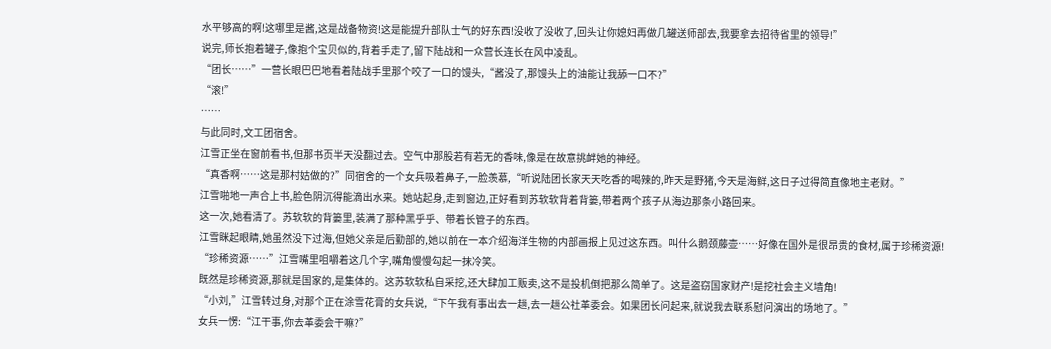水平够高的啊!这哪里是酱,这是战备物资!这是能提升部队士气的好东西!没收了没收了,回头让你媳妇再做几罐送师部去,我要拿去招待省里的领导!”
说完,师长抱着罐子,像抱个宝贝似的,背着手走了,留下陆战和一众营长连长在风中凌乱。
“团长……”一营长眼巴巴地看着陆战手里那个咬了一口的馒头,“酱没了,那馒头上的油能让我舔一口不?”
“滚!”
……
与此同时,文工团宿舍。
江雪正坐在窗前看书,但那书页半天没翻过去。空气中那股若有若无的香味,像是在故意挑衅她的神经。
“真香啊……这是那村姑做的?”同宿舍的一个女兵吸着鼻子,一脸羡慕,“听说陆团长家天天吃香的喝辣的,昨天是野猪,今天是海鲜,这日子过得简直像地主老财。”
江雪啪地一声合上书,脸色阴沉得能滴出水来。她站起身,走到窗边,正好看到苏软软背着背篓,带着两个孩子从海边那条小路回来。
这一次,她看清了。苏软软的背篓里,装满了那种黑乎乎、带着长管子的东西。
江雪眯起眼睛,她虽然没下过海,但她父亲是后勤部的,她以前在一本介绍海洋生物的内部画报上见过这东西。叫什么鹅颈藤壶……好像在国外是很昂贵的食材,属于珍稀资源!
“珍稀资源……”江雪嘴里咀嚼着这几个字,嘴角慢慢勾起一抹冷笑。
既然是珍稀资源,那就是国家的,是集体的。这苏软软私自采挖,还大肆加工贩卖,这不是投机倒把那么简单了。这是盗窃国家财产!是挖社会主义墙角!
“小刘,”江雪转过身,对那个正在涂雪花膏的女兵说,“下午我有事出去一趟,去一趟公社革委会。如果团长问起来,就说我去联系慰问演出的场地了。”
女兵一愣:“江干事,你去革委会干嘛?”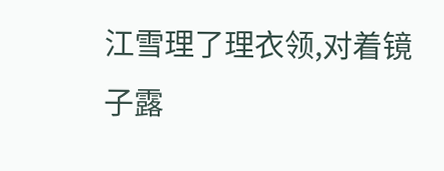江雪理了理衣领,对着镜子露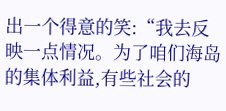出一个得意的笑:“我去反映一点情况。为了咱们海岛的集体利益,有些社会的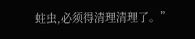蛀虫,必须得清理清理了。”